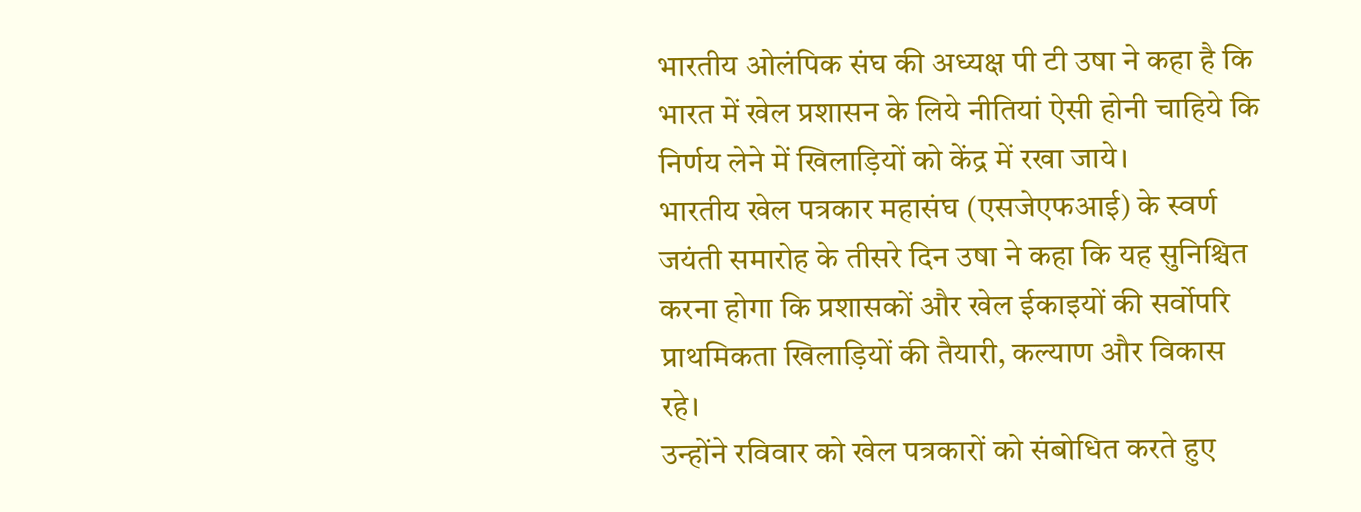भारतीय ओलंपिक संघ की अध्यक्ष पी टी उषा ने कहा है कि भारत में खेल प्रशासन के लिये नीतियां ऐसी होनी चाहिये कि निर्णय लेने में खिलाड़ियों को केंद्र में रखा जाये।
भारतीय खेल पत्रकार महासंघ (एसजेएफआई) के स्वर्ण जयंती समारोह के तीसरे दिन उषा ने कहा कि यह सुनिश्चित करना होगा कि प्रशासकों और खेल ईकाइयों की सर्वोपरि प्राथमिकता खिलाड़ियों की तैयारी, कल्याण और विकास रहे।
उन्होंने रविवार को खेल पत्रकारों को संबोधित करते हुए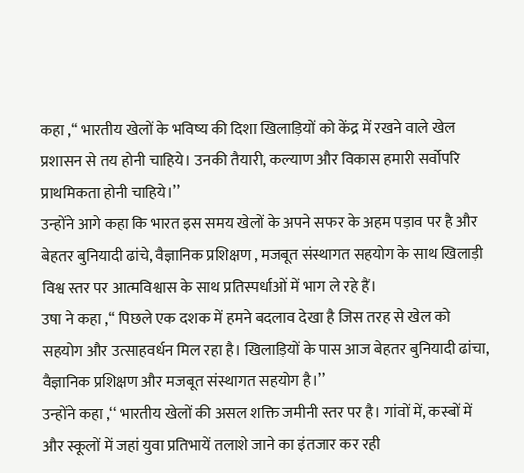कहा ,‘‘ भारतीय खेलों के भविष्य की दिशा खिलाड़ियों को केंद्र में रखने वाले खेल प्रशासन से तय होनी चाहिये। उनकी तैयारी, कल्याण और विकास हमारी सर्वोपरि प्राथमिकता होनी चाहिये।’’
उन्होंने आगे कहा कि भारत इस समय खेलों के अपने सफर के अहम पड़ाव पर है और बेहतर बुनियादी ढांचे, वैज्ञानिक प्रशिक्षण , मजबूत संस्थागत सहयोग के साथ खिलाड़ी विश्व स्तर पर आत्मविश्वास के साथ प्रतिस्पर्धाओं में भाग ले रहे हैं।
उषा ने कहा ,‘‘ पिछले एक दशक में हमने बदलाव देखा है जिस तरह से खेल को सहयोग और उत्साहवर्धन मिल रहा है। खिलाड़ियों के पास आज बेहतर बुनियादी ढांचा, वैज्ञानिक प्रशिक्षण और मजबूत संस्थागत सहयोग है।’’
उन्होंने कहा ,‘‘ भारतीय खेलों की असल शक्ति जमीनी स्तर पर है। गांवों में, कस्बों में और स्कूलों में जहां युवा प्रतिभायें तलाशे जाने का इंतजार कर रही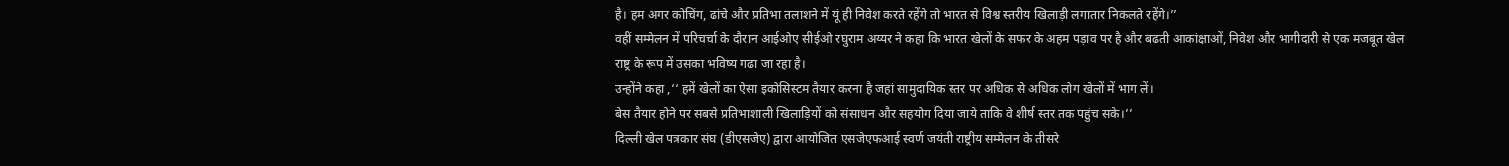है। हम अगर कोचिंग, ढांचे और प्रतिभा तलाशने में यूं ही निवेश करते रहेंगे तो भारत से विश्व स्तरीय खिलाड़ी लगातार निकलते रहेंगे।’’
वहीं सम्मेलन में परिचर्चा के दौरान आईओए सीईओ रघुराम अय्यर ने कहा कि भारत खेलों के सफर के अहम पड़ाव पर है और बढती आकांक्षाओं, निवेश और भागीदारी से एक मजबूत खेल राष्ट्र के रूप में उसका भविष्य गढा जा रहा है।
उन्होंने कहा ,‘‘ हमें खेलों का ऐसा इकोसिस्टम तैयार करना है जहां सामुदायिक स्तर पर अधिक से अधिक लोग खेलों में भाग लें।
बेस तैयार होने पर सबसे प्रतिभाशाली खिलाड़ियों को संसाधन और सहयोग दिया जाये ताकि वे शीर्ष स्तर तक पहुंच सके।’’
दिल्ली खेल पत्रकार संघ (डीएसजेए) द्वारा आयोजित एसजेएफआई स्वर्ण जयंती राष्ट्रीय सम्मेलन के तीसरे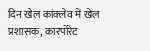दिन खेल कांक्लेव में खेल प्रशासक, कारपोरेट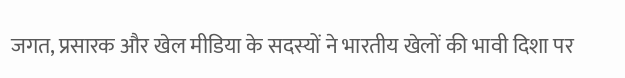जगत, प्रसारक और खेल मीडिया के सदस्यों ने भारतीय खेलों की भावी दिशा पर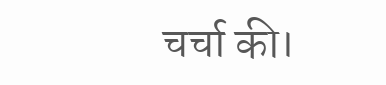चर्चा की।